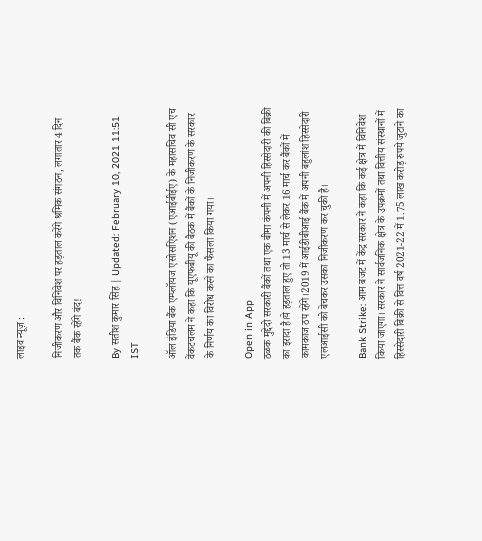लाइव न्यूज़ :

निजीकरण और विनिवेश पर हड़ताल करेंगे श्रमिक संगठन, लगातार 4 दिन तक बैंक रहेंगे बंद!

By सतीश कुमार सिंह | Updated: February 10, 2021 11:51 IST

ऑल इंडिया बैंक एम्प्लॉयज एसोसएिशन (एआईबीईए) के महासचिव सी एच वेंकटचलम ने कहा कि यूएफबीयू की बैठक में बैंकों के निजीकरण के सरकार के निर्णय का विरोध करने का फैसला किया गया।

Open in App
ठळक मुद्देदो सरकारी बैंकों तथा एक बीमा कंपनी में अपनी हिस्सेदारी की बिक्री का इरादा है।ये हड़ताल हुए तो 13 मार्च से लेकर 16 मार्च कर बैंकों में कामकाज ठप रहेंगे।2019 में आईडीबीआई बैंक में अपनी बहुलांश हिस्सेदारी एलआईसी को बेचकर उसका निजीकरण कर चुकी है।

Bank Strike: आम बजट में केंद्र सरकार ने कहा कि कई क्षेत्र में विनिवेश किया जाएगा। सरकार ने सार्वजनिक क्षेत्र के उपक्रमों तथा वित्तीय संस्थानों में हिस्सेदारी बिक्री से वित्त वर्ष 2021-22 में 1.75 लाख करोड़ रुपये जुटाने का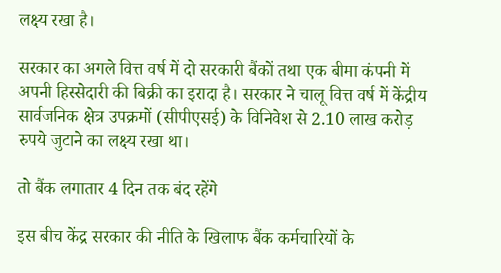लक्ष्य रखा है।

सरकार का अगले वित्त वर्ष में दो सरकारी बैंकों तथा एक बीमा कंपनी में अपनी हिस्सेदारी की बिक्री का इरादा है। सरकार ने चालू वित्त वर्ष में केंद्रीय सार्वजनिक क्षेत्र उपक्रमों (सीपीएसई) के विनिवेश से 2.10 लाख करोड़ रुपये जुटाने का लक्ष्य रखा था।

तो बैंक लगातार 4 दिन तक बंद रहेंगे

इस बीच केंद्र सरकार की नीति के खिलाफ बैंक कर्मचारियों के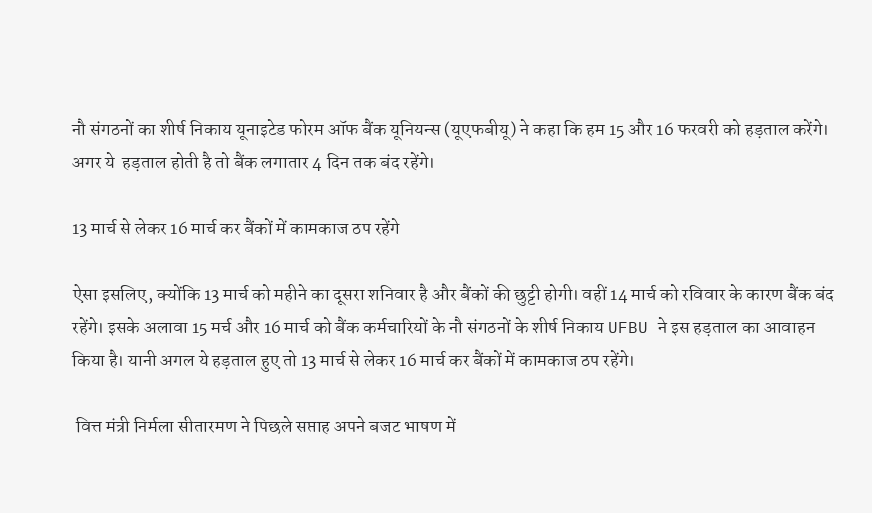नौ संगठनों का शीर्ष निकाय यूनाइटेड फोरम ऑफ बैंक यूनियन्स (यूएफबीयू) ने कहा कि हम 15 और 16 फरवरी को हड़ताल करेंगे। अगर ये  हड़ताल होती है तो बैंक लगातार 4 दिन तक बंद रहेंगे।

13 मार्च से लेकर 16 मार्च कर बैंकों में कामकाज ठप रहेंगे

ऐसा इसलिए, क्योंकि 13 मार्च को महीने का दूसरा शनिवार है और बैंकों की छुट्टी होगी। वहीं 14 मार्च को रविवार के कारण बैंक बंद रहेंगे। इसके अलावा 15 मर्च और 16 मार्च को बैंक कर्मचारियों के नौ संगठनों के शीर्ष निकाय UFBU ने इस हड़ताल का आवाहन किया है। यानी अगल ये हड़ताल हुए तो 13 मार्च से लेकर 16 मार्च कर बैंकों में कामकाज ठप रहेंगे।

 वित्त मंत्री निर्मला सीतारमण ने पिछले सप्ताह अपने बजट भाषण में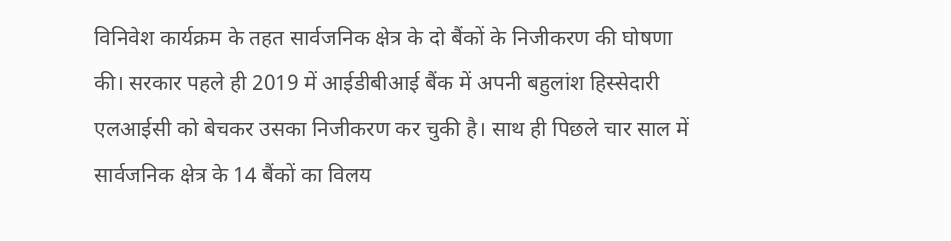विनिवेश कार्यक्रम के तहत सार्वजनिक क्षेत्र के दो बैंकों के निजीकरण की घोषणा की। सरकार पहले ही 2019 में आईडीबीआई बैंक में अपनी बहुलांश हिस्सेदारी एलआईसी को बेचकर उसका निजीकरण कर चुकी है। साथ ही पिछले चार साल में सार्वजनिक क्षेत्र के 14 बैंकों का विलय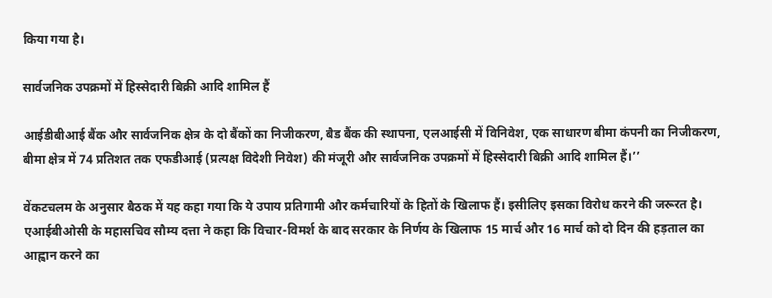किया गया है।

सार्वजनिक उपक्रमों में हिस्सेदारी बिक्री आदि शामिल हैं

आईडीबीआई बैंक और सार्वजनिक क्षेत्र के दो बैंकों का निजीकरण, बैड बैंक की स्थापना, एलआईसी में विनिवेश, एक साधारण बीमा कंपनी का निजीकरण, बीमा क्षेत्र में 74 प्रतिशत तक एफडीआई (प्रत्यक्ष विदेशी निवेश) की मंजूरी और सार्वजनिक उपक्रमों में हिस्सेदारी बिक्री आदि शामिल हैं।’’

वेंकटचलम के अनुसार बैठक में यह कहा गया कि ये उपाय प्रतिगामी और कर्मचारियों के हितों के खिलाफ हैं। इसीलिए इसका विरोध करने की जरूरत है। एआईबीओसी के महासचिव सौम्य दत्ता ने कहा कि विचार-विमर्श के बाद सरकार के निर्णय के खिलाफ 15 मार्च और 16 मार्च को दो दिन की हड़ताल का आह्वान करने का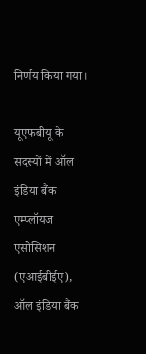निर्णय किया गया।

यूएफबीयू के सदस्यों में ऑल इंडिया बैंक एम्प्लॉयज एसोसिशन (एआईबीईए), ऑल इंडिया बैंक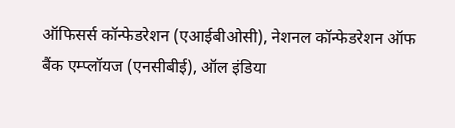ऑफिसर्स कॉन्फेडरेशन (एआईबीओसी), नेशनल कॉन्फेडरेशन ऑफ बैंक एम्प्लॉयज (एनसीबीई), ऑल इंडिया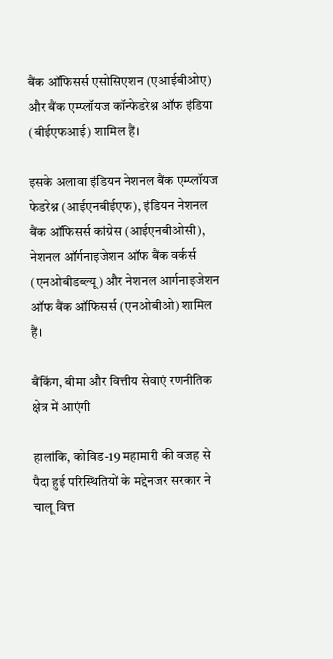बैंक ऑफिसर्स एसोसिएशन (एआईबीओए) और बैंक एम्प्लॉयज कॉन्फेडरेश्न ऑफ इंडिया (बीईएफआई) शामिल हैं।

इसके अलावा इंडियन नेशनल बैंक एम्प्लॉयज फेडरेश्न (आईएनबीईएफ), इंडियन नेशनल बैंक ऑफिसर्स कांग्रेस (आईएनबीओसी), नेशनल ऑर्गनाइजेशन ऑफ बैंक वर्कर्स (एनओबीडब्ल्यू) और नेशनल आर्गनाइजेशन ऑफ बैंक ऑफिसर्स (एनओबीओ) शामिल हैं।

बैंकिंग, बीमा और वित्तीय सेवाएं रणनीतिक क्षेत्र में आएंगी

हालांकि, कोविड-19 महामारी की वजह से पैदा हुई परिस्थितियों के मद्देनजर सरकार ने चालू वित्त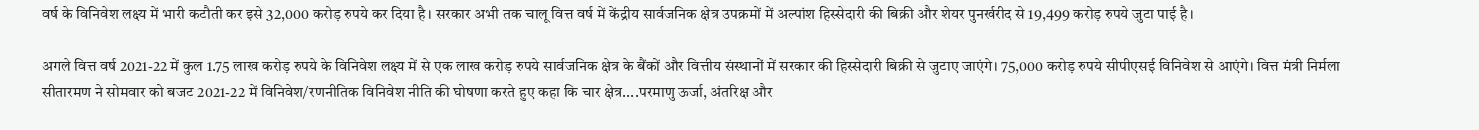वर्ष के विनिवेश लक्ष्य में भारी कटौती कर इसे 32,000 करोड़ रुपये कर दिया है। सरकार अभी तक चालू वित्त वर्ष में केंद्रीय सार्वजनिक क्षेत्र उपक्रमों में अल्पांश हिस्सेदारी की बिक्री और शेयर पुनर्खरीद से 19,499 करोड़ रुपये जुटा पाई है।

अगले वित्त वर्ष 2021-22 में कुल 1.75 लाख करोड़ रुपये के विनिवेश लक्ष्य में से एक लाख करोड़ रुपये सार्वजनिक क्षेत्र के बैंकों और वित्तीय संस्थानों में सरकार की हिस्सेदारी बिक्री से जुटाए जाएंगे। 75,000 करोड़ रुपये सीपीएसई विनिवेश से आएंगे। वित्त मंत्री निर्मला सीतारमण ने सोमवार को बजट 2021-22 में विनिवेश/रणनीतिक विनिवेश नीति की घोषणा करते हुए कहा कि चार क्षेत्र....परमाणु ऊर्जा, अंतरिक्ष और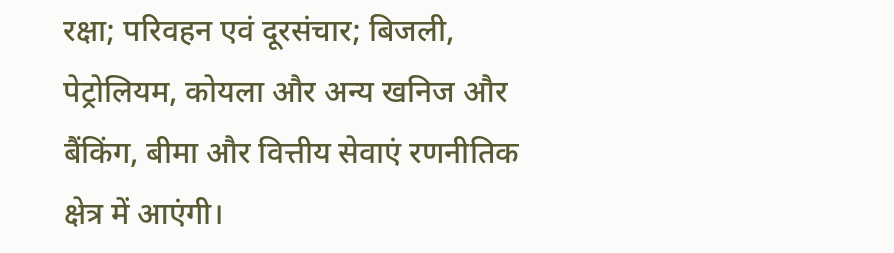रक्षा; परिवहन एवं दूरसंचार; बिजली, पेट्रोलियम, कोयला और अन्य खनिज और बैंकिंग, बीमा और वित्तीय सेवाएं रणनीतिक क्षेत्र में आएंगी।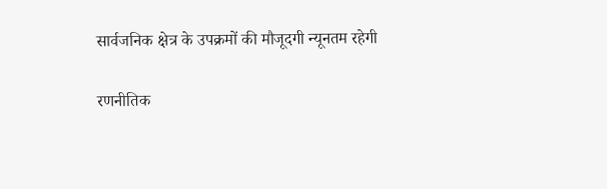सार्वजनिक क्षेत्र के उपक्रमों की मौजूदगी न्यूनतम रहेगी

रणनीतिक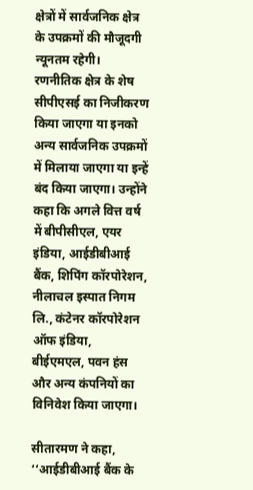क्षेत्रों में सार्वजनिक क्षेत्र के उपक्रमों की मौजूदगी न्यूनतम रहेगी। रणनीतिक क्षेत्र के शेष सीपीएसई का निजीकरण किया जाएगा या इनको अन्य सार्वजनिक उपक्रमों में मिलाया जाएगा या इन्हें बंद किया जाएगा। उन्होंने कहा कि अगले वित्त वर्ष में बीपीसीएल, एयर इंडिया, आईडीबीआई बैंक, शिपिंग कॉरपोरेशन, नीलाचल इस्पात निगम लि., कंटेनर कॉरपोरेशन ऑफ इंडिया, बीईएमएल, पवन हंस और अन्य कंपनियों का विनिवेश किया जाएगा।

सीतारमण ने कहा, ‘‘आईडीबीआई बैंक के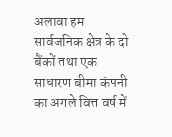अलावा हम सार्वजनिक क्षेत्र के दो बैंकों तथा एक साधारण बीमा कंपनी का अगले वित्त वर्ष में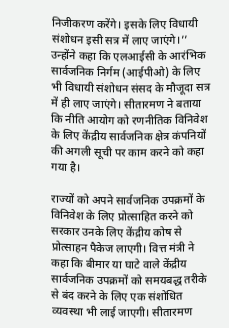निजीकरण करेंगे। इसके लिए विधायी संशोधन इसी सत्र में लाए जाएंगे।’’ उन्होंने कहा कि एलआईसी के आरंभिक सार्वजनिक निर्गम (आईपीओ) के लिए भी विधायी संशोधन संसद के मौजूदा सत्र में ही लाए जाएंगे। सीतारमण ने बताया कि नीति आयोग को रणनीतिक विनिवेश के लिए केंद्रीय सार्वजनिक क्षेत्र कंपनियों की अगली सूची पर काम करने को कहा गया है।

राज्यों को अपने सार्वजनिक उपक्रमों के विनिवेश के लिए प्रोत्साहित करने को सरकार उनके लिए केंद्रीय कोष से प्रोत्साहन पैकेज लाएगी। वित्त मंत्री ने कहा कि बीमार या घाटे वाले केंद्रीय सार्वजनिक उपक्रमों को समयबद्ध तरीके से बंद करने के लिए एक संशोधित व्यवस्था भी लाई जाएगी। सीतारमण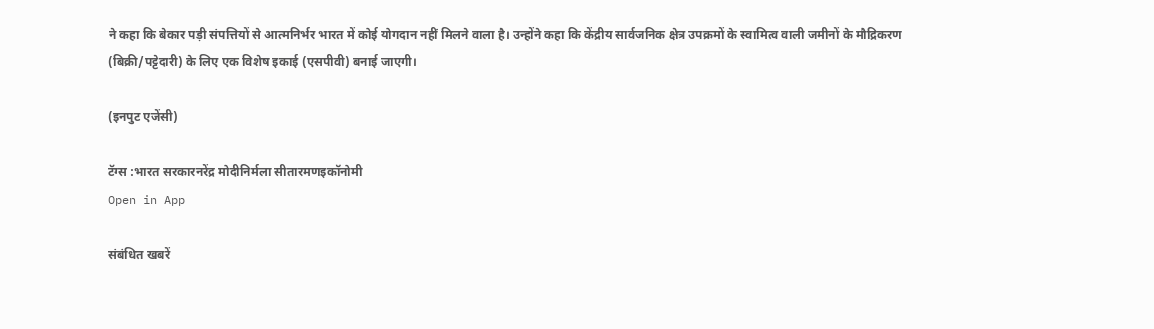ने कहा कि बेकार पड़ी संपत्तियों से आत्मनिर्भर भारत में कोई योगदान नहीं मिलने वाला है। उन्होंने कहा कि केंद्रीय सार्वजनिक क्षेत्र उपक्रमों के स्वामित्व वाली जमीनों के मौद्रिकरण (बिक्री/पट्टेदारी) के लिए एक विशेष इकाई (एसपीवी) बनाई जाएगी।

(इनपुट एजेंसी)

टॅग्स :भारत सरकारनरेंद्र मोदीनिर्मला सीतारमणइकॉनोमी
Open in App

संबंधित खबरें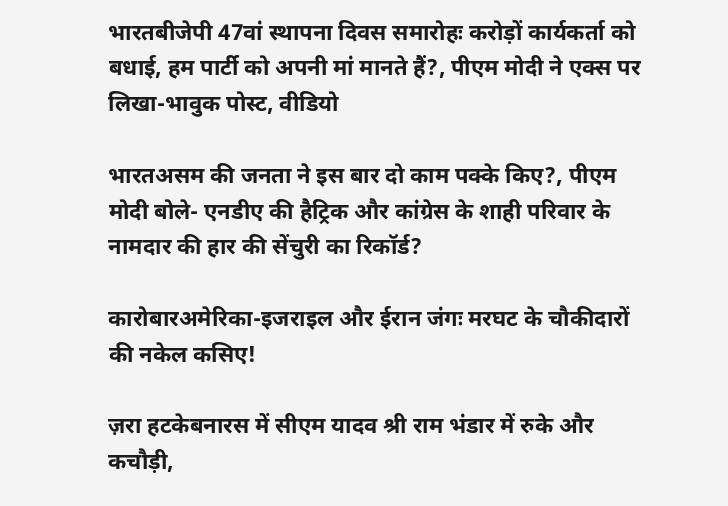भारतबीजेपी 47वां स्थापना दिवस समारोहः करोड़ों कार्यकर्ता को बधाई, हम पार्टी को अपनी मां मानते हैं?, पीएम मोदी ने एक्स पर लिखा-भावुक पोस्ट, वीडियो

भारतअसम की जनता ने इस बार दो काम पक्के किए?, पीएम मोदी बोले- एनडीए की हैट्रिक और कांग्रेस के शाही परिवार के नामदार की हार की सेंचुरी का रिकॉर्ड?

कारोबारअमेरिका-इजराइल और ईरान जंगः मरघट के चौकीदारों की नकेल कसिए!

ज़रा हटकेबनारस में सीएम यादव श्री राम भंडार में रुके और कचौड़ी,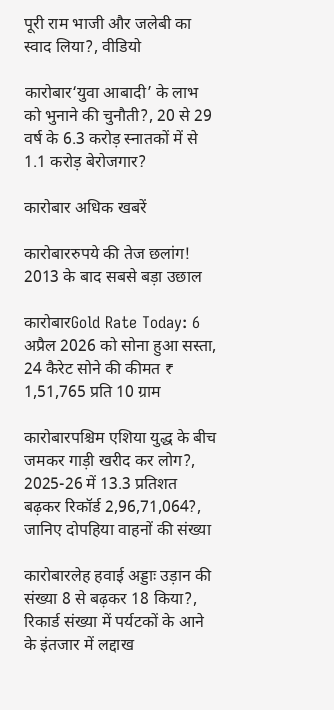पूरी राम भाजी और जलेबी का स्वाद लिया?, वीडियो

कारोबार‘युवा आबादी’ के लाभ को भुनाने की चुनौती?, 20 से 29 वर्ष के 6.3 करोड़ स्नातकों में से 1.1 करोड़ बेरोजगार?

कारोबार अधिक खबरें

कारोबाररुपये की तेज छलांग! 2013 के बाद सबसे बड़ा उछाल

कारोबारGold Rate Today: 6 अप्रैल 2026 को सोना हुआ सस्ता, 24 कैरेट सोने की कीमत ₹ 1,51,765 प्रति 10 ग्राम

कारोबारपश्चिम एशिया युद्ध के बीच जमकर गाड़ी खरीद कर लोग?, 2025-26 में 13.3 प्रतिशत बढ़कर रिकॉर्ड 2,96,71,064?, जानिए दोपहिया वाहनों की संख्या

कारोबारलेह हवाई अड्डाः उड़ान की संख्या 8 से बढ़कर 18 किया?, रिकार्ड संख्या में पर्यटकों के आने के इंतजार में लद्दाख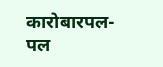कारोबारपल-पल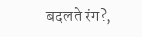बदलते रंग?,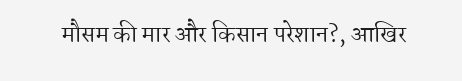मौसम की मार और किसान परेशान?, आखिर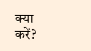क्या करें?